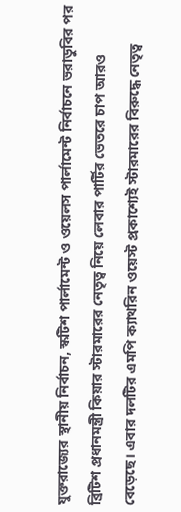যুক্তরাজ্যের স্থানীয় নির্বাচন, স্কটিশ পার্লামেন্ট ও ওয়েলস পার্লামেন্ট নির্বাচনে ভরাডুবির পর ব্রিটিশ প্রধানমন্ত্রী কিয়ার স্টারমারের নেতৃত্ব নিয়ে লেবার পার্টির ভেতরে চাপ আরও বেড়েছে। এবার দলটির এমপি ক্যাথরিন ওয়েস্ট প্রকাশ্যেই স্টারমারের বিরুদ্ধে নেতৃত্ব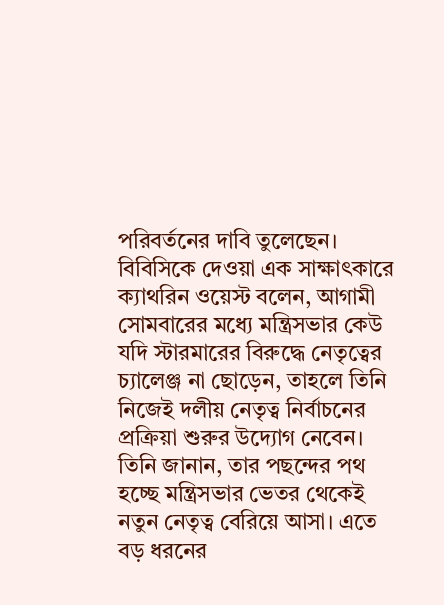পরিবর্তনের দাবি তুলেছেন।
বিবিসিকে দেওয়া এক সাক্ষাৎকারে ক্যাথরিন ওয়েস্ট বলেন, আগামী সোমবারের মধ্যে মন্ত্রিসভার কেউ যদি স্টারমারের বিরুদ্ধে নেতৃত্বের চ্যালেঞ্জ না ছোড়েন, তাহলে তিনি নিজেই দলীয় নেতৃত্ব নির্বাচনের প্রক্রিয়া শুরুর উদ্যোগ নেবেন।
তিনি জানান, তার পছন্দের পথ হচ্ছে মন্ত্রিসভার ভেতর থেকেই নতুন নেতৃত্ব বেরিয়ে আসা। এতে বড় ধরনের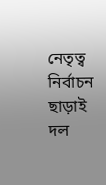নেতৃত্ব নির্বাচন ছাড়াই দল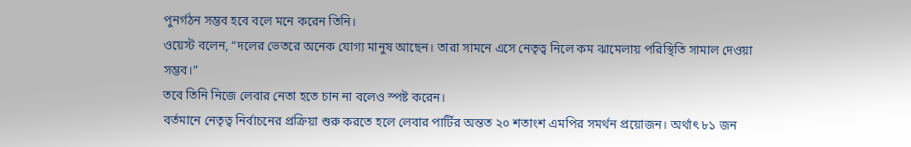পুনর্গঠন সম্ভব হবে বলে মনে করেন তিনি।
ওয়েস্ট বলেন, “দলের ভেতরে অনেক যোগ্য মানুষ আছেন। তারা সামনে এসে নেতৃত্ব নিলে কম ঝামেলায় পরিস্থিতি সামাল দেওয়া সম্ভব।”
তবে তিনি নিজে লেবার নেতা হতে চান না বলেও স্পষ্ট করেন।
বর্তমানে নেতৃত্ব নির্বাচনের প্রক্রিয়া শুরু করতে হলে লেবার পার্টির অন্তত ২০ শতাংশ এমপির সমর্থন প্রয়োজন। অর্থাৎ ৮১ জন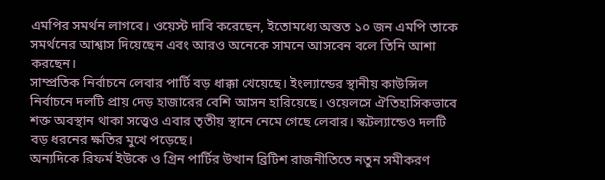এমপির সমর্থন লাগবে। ওয়েস্ট দাবি করেছেন, ইতোমধ্যে অন্তত ১০ জন এমপি তাকে সমর্থনের আশ্বাস দিয়েছেন এবং আরও অনেকে সামনে আসবেন বলে তিনি আশা করছেন।
সাম্প্রতিক নির্বাচনে লেবার পার্টি বড় ধাক্কা খেয়েছে। ইংল্যান্ডের স্থানীয় কাউন্সিল নির্বাচনে দলটি প্রায় দেড় হাজারের বেশি আসন হারিয়েছে। ওয়েলসে ঐতিহাসিকভাবে শক্ত অবস্থান থাকা সত্ত্বেও এবার তৃতীয় স্থানে নেমে গেছে লেবার। স্কটল্যান্ডেও দলটি বড় ধরনের ক্ষতির মুখে পড়েছে।
অন্যদিকে রিফর্ম ইউকে ও গ্রিন পার্টির উত্থান ব্রিটিশ রাজনীতিতে নতুন সমীকরণ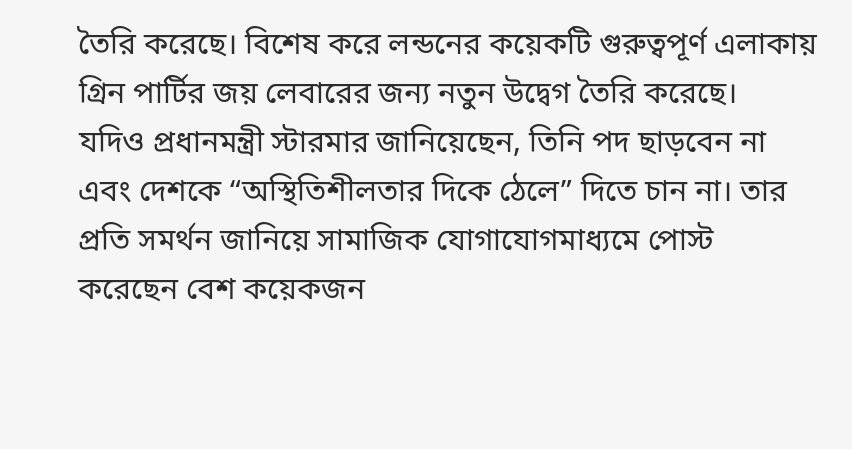তৈরি করেছে। বিশেষ করে লন্ডনের কয়েকটি গুরুত্বপূর্ণ এলাকায় গ্রিন পার্টির জয় লেবারের জন্য নতুন উদ্বেগ তৈরি করেছে।
যদিও প্রধানমন্ত্রী স্টারমার জানিয়েছেন, তিনি পদ ছাড়বেন না এবং দেশকে “অস্থিতিশীলতার দিকে ঠেলে” দিতে চান না। তার প্রতি সমর্থন জানিয়ে সামাজিক যোগাযোগমাধ্যমে পোস্ট করেছেন বেশ কয়েকজন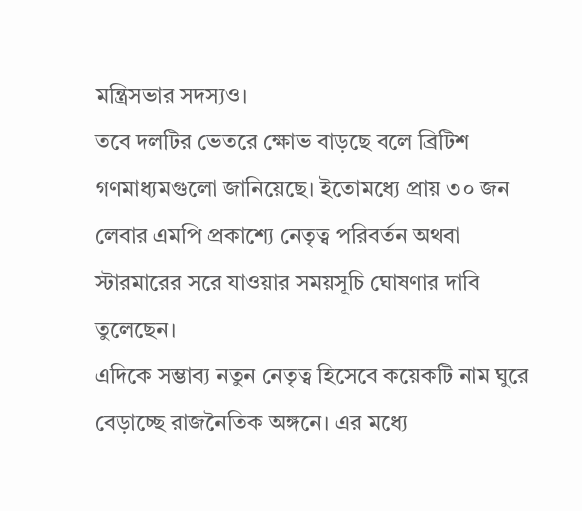মন্ত্রিসভার সদস্যও।
তবে দলটির ভেতরে ক্ষোভ বাড়ছে বলে ব্রিটিশ গণমাধ্যমগুলো জানিয়েছে। ইতোমধ্যে প্রায় ৩০ জন লেবার এমপি প্রকাশ্যে নেতৃত্ব পরিবর্তন অথবা স্টারমারের সরে যাওয়ার সময়সূচি ঘোষণার দাবি তুলেছেন।
এদিকে সম্ভাব্য নতুন নেতৃত্ব হিসেবে কয়েকটি নাম ঘুরে বেড়াচ্ছে রাজনৈতিক অঙ্গনে। এর মধ্যে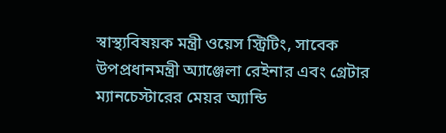স্বাস্থ্যবিষয়ক মন্ত্রী ওয়েস স্ট্রিটিং, সাবেক উপপ্রধানমন্ত্রী অ্যাঞ্জেলা রেইনার এবং গ্রেটার ম্যানচেস্টারের মেয়র অ্যান্ডি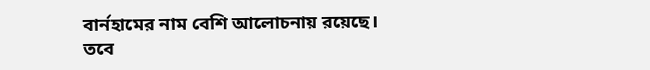বার্নহামের নাম বেশি আলোচনায় রয়েছে।
তবে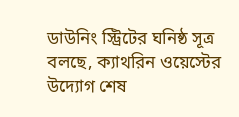ডাউনিং স্ট্রিটের ঘনিষ্ঠ সূত্র বলছে, ক্যাথরিন ওয়েস্টের উদ্যোগ শেষ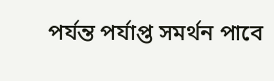পর্যন্ত পর্যাপ্ত সমর্থন পাবে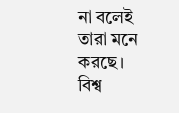না বলেই তারা মনে করছে।
বিশ্ব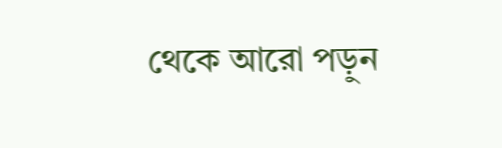থেকে আরো পড়ুন